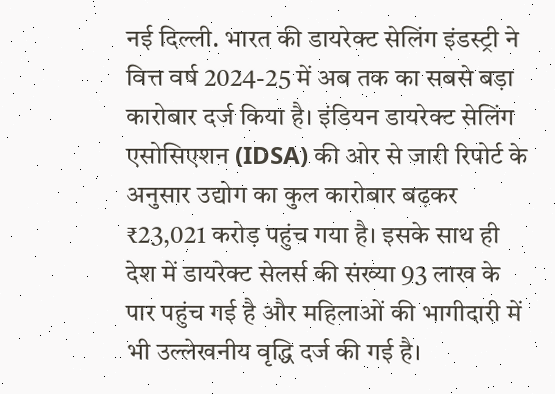नई दिल्ली. भारत की डायरेक्ट सेलिंग इंडस्ट्री ने वित्त वर्ष 2024-25 में अब तक का सबसे बड़ा कारोबार दर्ज किया है। इंडियन डायरेक्ट सेलिंग एसोसिएशन (IDSA) की ओर से जारी रिपोर्ट के अनुसार उद्योग का कुल कारोबार बढ़कर ₹23,021 करोड़ पहुंच गया है। इसके साथ ही देश में डायरेक्ट सेलर्स की संख्या 93 लाख के पार पहुंच गई है और महिलाओं की भागीदारी में भी उल्लेखनीय वृद्धि दर्ज की गई है।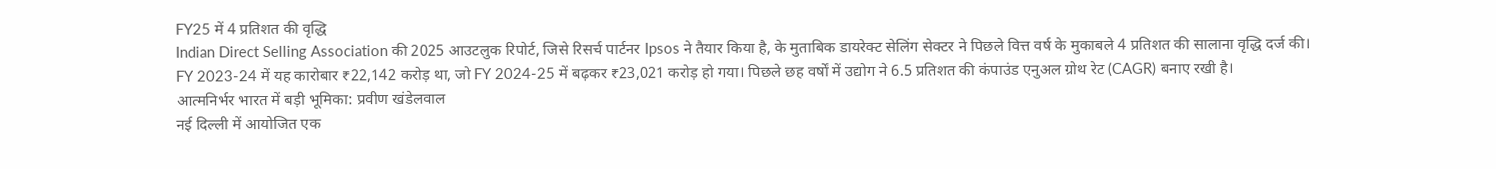FY25 में 4 प्रतिशत की वृद्धि
Indian Direct Selling Association की 2025 आउटलुक रिपोर्ट, जिसे रिसर्च पार्टनर Ipsos ने तैयार किया है, के मुताबिक डायरेक्ट सेलिंग सेक्टर ने पिछले वित्त वर्ष के मुकाबले 4 प्रतिशत की सालाना वृद्धि दर्ज की।
FY 2023-24 में यह कारोबार ₹22,142 करोड़ था, जो FY 2024-25 में बढ़कर ₹23,021 करोड़ हो गया। पिछले छह वर्षों में उद्योग ने 6.5 प्रतिशत की कंपाउंड एनुअल ग्रोथ रेट (CAGR) बनाए रखी है।
आत्मनिर्भर भारत में बड़ी भूमिका: प्रवीण खंडेलवाल
नई दिल्ली में आयोजित एक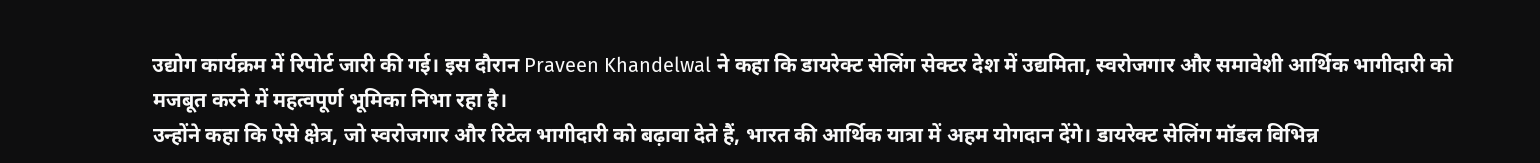उद्योग कार्यक्रम में रिपोर्ट जारी की गई। इस दौरान Praveen Khandelwal ने कहा कि डायरेक्ट सेलिंग सेक्टर देश में उद्यमिता, स्वरोजगार और समावेशी आर्थिक भागीदारी को मजबूत करने में महत्वपूर्ण भूमिका निभा रहा है।
उन्होंने कहा कि ऐसे क्षेत्र, जो स्वरोजगार और रिटेल भागीदारी को बढ़ावा देते हैं, भारत की आर्थिक यात्रा में अहम योगदान देंगे। डायरेक्ट सेलिंग मॉडल विभिन्न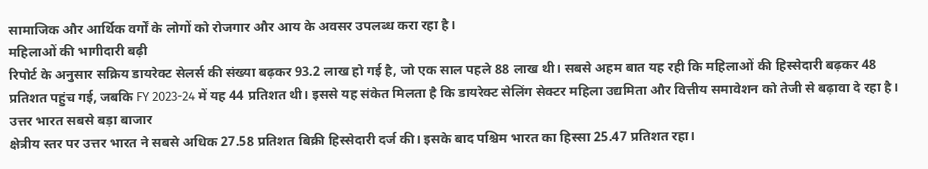सामाजिक और आर्थिक वर्गों के लोगों को रोजगार और आय के अवसर उपलब्ध करा रहा है।
महिलाओं की भागीदारी बढ़ी
रिपोर्ट के अनुसार सक्रिय डायरेक्ट सेलर्स की संख्या बढ़कर 93.2 लाख हो गई है, जो एक साल पहले 88 लाख थी। सबसे अहम बात यह रही कि महिलाओं की हिस्सेदारी बढ़कर 48 प्रतिशत पहुंच गई, जबकि FY 2023-24 में यह 44 प्रतिशत थी। इससे यह संकेत मिलता है कि डायरेक्ट सेलिंग सेक्टर महिला उद्यमिता और वित्तीय समावेशन को तेजी से बढ़ावा दे रहा है।
उत्तर भारत सबसे बड़ा बाजार
क्षेत्रीय स्तर पर उत्तर भारत ने सबसे अधिक 27.58 प्रतिशत बिक्री हिस्सेदारी दर्ज की। इसके बाद पश्चिम भारत का हिस्सा 25.47 प्रतिशत रहा।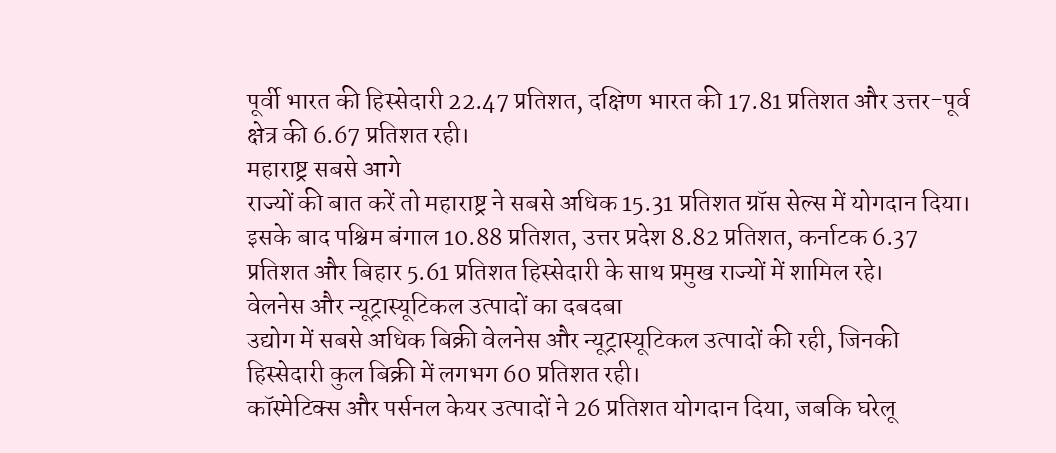पूर्वी भारत की हिस्सेदारी 22.47 प्रतिशत, दक्षिण भारत की 17.81 प्रतिशत और उत्तर-पूर्व क्षेत्र की 6.67 प्रतिशत रही।
महाराष्ट्र सबसे आगे
राज्यों की बात करें तो महाराष्ट्र ने सबसे अधिक 15.31 प्रतिशत ग्रॉस सेल्स में योगदान दिया। इसके बाद पश्चिम बंगाल 10.88 प्रतिशत, उत्तर प्रदेश 8.82 प्रतिशत, कर्नाटक 6.37 प्रतिशत और बिहार 5.61 प्रतिशत हिस्सेदारी के साथ प्रमुख राज्यों में शामिल रहे।
वेलनेस और न्यूट्रास्यूटिकल उत्पादों का दबदबा
उद्योग में सबसे अधिक बिक्री वेलनेस और न्यूट्रास्यूटिकल उत्पादों की रही, जिनकी हिस्सेदारी कुल बिक्री में लगभग 60 प्रतिशत रही।
कॉस्मेटिक्स और पर्सनल केयर उत्पादों ने 26 प्रतिशत योगदान दिया, जबकि घरेलू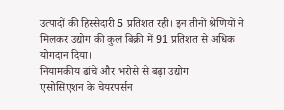उत्पादों की हिस्सेदारी 5 प्रतिशत रही। इन तीनों श्रेणियों ने मिलकर उद्योग की कुल बिक्री में 91 प्रतिशत से अधिक योगदान दिया।
नियामकीय ढांचे और भरोसे से बढ़ा उद्योग
एसोसिएशन के चेयरपर्सन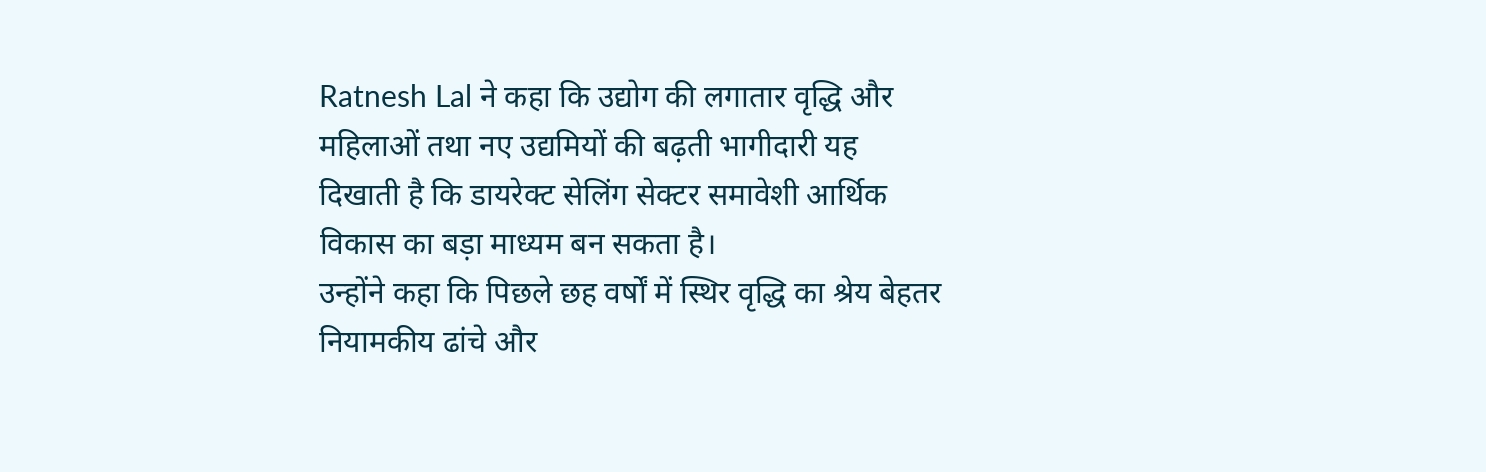Ratnesh Lal ने कहा कि उद्योग की लगातार वृद्धि और महिलाओं तथा नए उद्यमियों की बढ़ती भागीदारी यह दिखाती है कि डायरेक्ट सेलिंग सेक्टर समावेशी आर्थिक विकास का बड़ा माध्यम बन सकता है।
उन्होंने कहा कि पिछले छह वर्षों में स्थिर वृद्धि का श्रेय बेहतर नियामकीय ढांचे और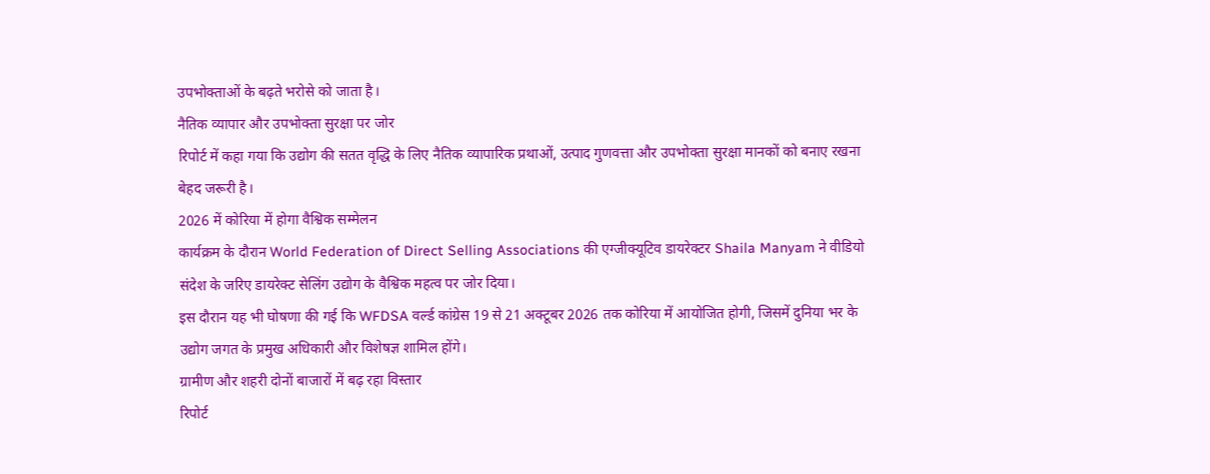उपभोक्ताओं के बढ़ते भरोसे को जाता है।
नैतिक व्यापार और उपभोक्ता सुरक्षा पर जोर
रिपोर्ट में कहा गया कि उद्योग की सतत वृद्धि के लिए नैतिक व्यापारिक प्रथाओं, उत्पाद गुणवत्ता और उपभोक्ता सुरक्षा मानकों को बनाए रखना बेहद जरूरी है।
2026 में कोरिया में होगा वैश्विक सम्मेलन
कार्यक्रम के दौरान World Federation of Direct Selling Associations की एग्जीक्यूटिव डायरेक्टर Shaila Manyam ने वीडियो संदेश के जरिए डायरेक्ट सेलिंग उद्योग के वैश्विक महत्व पर जोर दिया।
इस दौरान यह भी घोषणा की गई कि WFDSA वर्ल्ड कांग्रेस 19 से 21 अक्टूबर 2026 तक कोरिया में आयोजित होगी, जिसमें दुनिया भर के उद्योग जगत के प्रमुख अधिकारी और विशेषज्ञ शामिल होंगे।
ग्रामीण और शहरी दोनों बाजारों में बढ़ रहा विस्तार
रिपोर्ट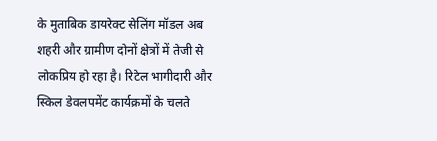के मुताबिक डायरेक्ट सेलिंग मॉडल अब शहरी और ग्रामीण दोनों क्षेत्रों में तेजी से लोकप्रिय हो रहा है। रिटेल भागीदारी और स्किल डेवलपमेंट कार्यक्रमों के चलते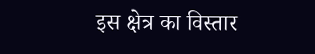इस क्षेत्र का विस्तार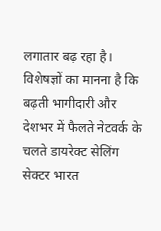लगातार बढ़ रहा है।
विशेषज्ञों का मानना है कि बढ़ती भागीदारी और देशभर में फैलते नेटवर्क के चलते डायरेक्ट सेलिंग सेक्टर भारत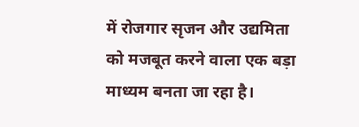में रोजगार सृजन और उद्यमिता को मजबूत करने वाला एक बड़ा माध्यम बनता जा रहा है।